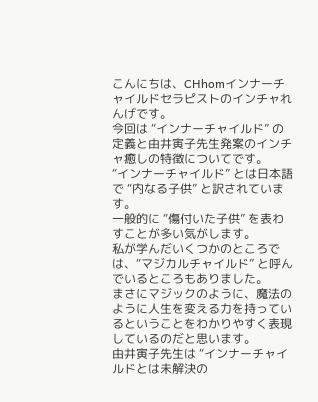こんにちは、CHhomインナーチャイルドセラピストのインチャれんげです。
今回は “インナーチャイルド” の定義と由井寅子先生発案のインチャ癒しの特徴についてです。
“インナーチャイルド” とは日本語で “内なる子供” と訳されています。
一般的に “傷付いた子供” を表わすことが多い気がします。
私が学んだいくつかのところでは、“マジカルチャイルド” と呼んでいるところもありました。
まさにマジックのように、魔法のように人生を変える力を持っているということをわかりやすく表現しているのだと思います。
由井寅子先生は “インナーチャイルドとは未解決の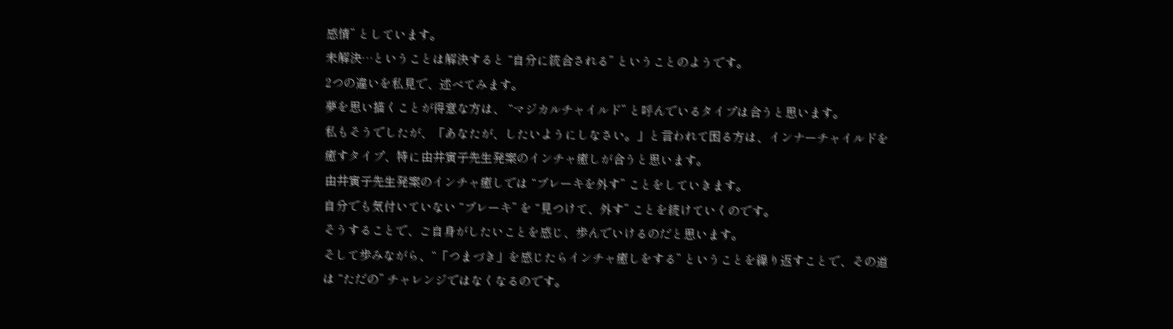感情” としています。
未解決…ということは解決すると “自分に統合される” ということのようです。
2つの違いを私見で、述べてみます。
夢を思い描くことが得意な方は、 “マジカルチャイルド” と呼んでいるタイプは合うと思います。
私もそうでしたが、「あなたが、したいようにしなさい。」と言われて困る方は、インナーチャイルドを癒すタイプ、特に由井寅子先生発案のインチャ癒しが合うと思います。
由井寅子先生発案のインチャ癒しでは “ブレーキを外す” ことをしていきます。
自分でも気付いていない “ブレーキ” を “見つけて、外す” ことを続けていくのです。
そうすることで、ご自身がしたいことを感じ、歩んでいけるのだと思います。
そして歩みながら、“「つまづき」を感じたらインチャ癒しをする” ということを繰り返すことで、その道は “ただの” チャレンジではなくなるのです。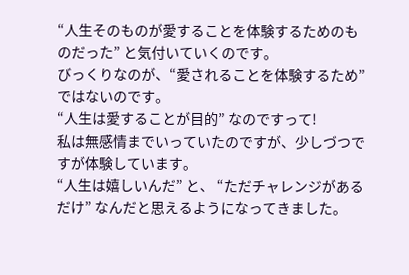“人生そのものが愛することを体験するためのものだった” と気付いていくのです。
びっくりなのが、“愛されることを体験するため” ではないのです。
“人生は愛することが目的” なのですって!
私は無感情までいっていたのですが、少しづつですが体験しています。
“人生は嬉しいんだ” と、 “ただチャレンジがあるだけ” なんだと思えるようになってきました。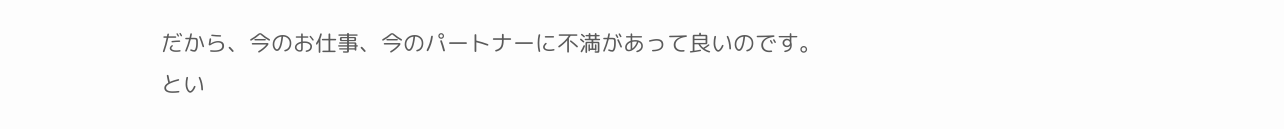だから、今のお仕事、今のパートナーに不満があって良いのです。
とい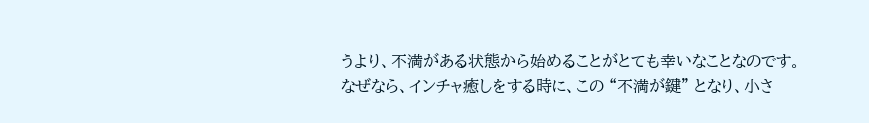うより、不満がある状態から始めることがとても幸いなことなのです。
なぜなら、インチャ癒しをする時に、この “不満が鍵” となり、小さ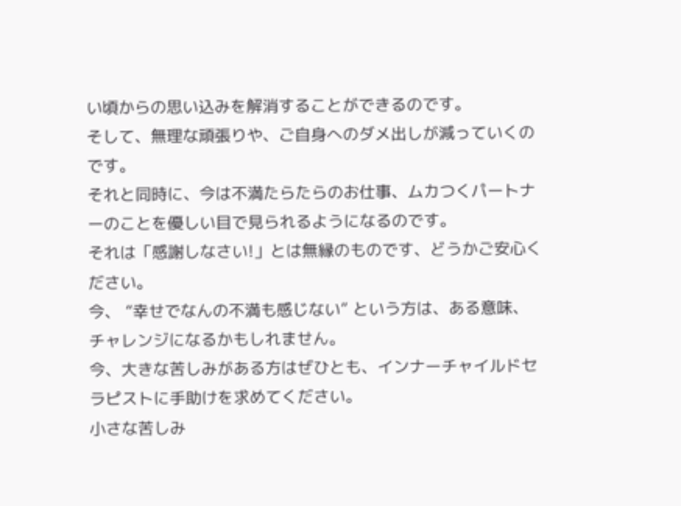い頃からの思い込みを解消することができるのです。
そして、無理な頑張りや、ご自身へのダメ出しが減っていくのです。
それと同時に、今は不満たらたらのお仕事、ムカつくパートナーのことを優しい目で見られるようになるのです。
それは「感謝しなさい!」とは無縁のものです、どうかご安心ください。
今、 “幸せでなんの不満も感じない” という方は、ある意味、チャレンジになるかもしれません。
今、大きな苦しみがある方はぜひとも、インナーチャイルドセラピストに手助けを求めてください。
小さな苦しみ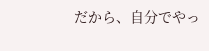だから、自分でやっ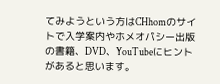てみようという方はCHhomのサイトで入学案内やホメオパシー出版の書籍、DVD、YouTubeにヒントがあると思います。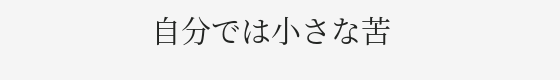自分では小さな苦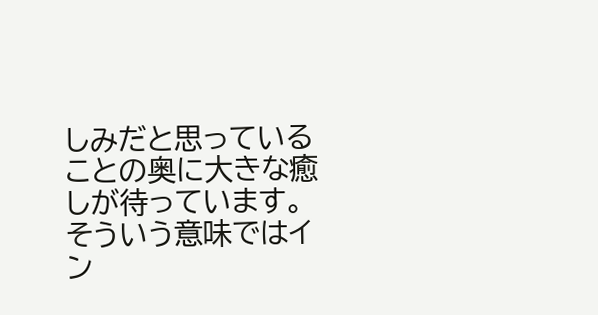しみだと思っていることの奥に大きな癒しが待っています。
そういう意味ではイン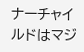ナーチャイルドはマジ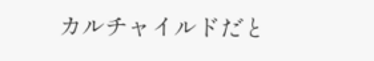カルチャイルドだと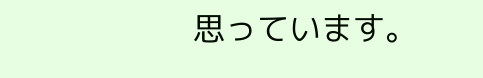思っています。